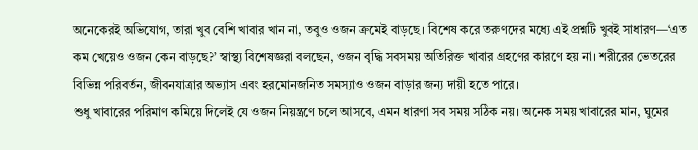অনেকেরই অভিযোগ, তারা খুব বেশি খাবার খান না, তবুও ওজন ক্রমেই বাড়ছে। বিশেষ করে তরুণদের মধ্যে এই প্রশ্নটি খুবই সাধারণ—‘এত কম খেয়েও ওজন কেন বাড়ছে?’ স্বাস্থ্য বিশেষজ্ঞরা বলছেন, ওজন বৃদ্ধি সবসময় অতিরিক্ত খাবার গ্রহণের কারণে হয় না। শরীরের ভেতরের বিভিন্ন পরিবর্তন, জীবনযাত্রার অভ্যাস এবং হরমোনজনিত সমস্যাও ওজন বাড়ার জন্য দায়ী হতে পারে।
শুধু খাবারের পরিমাণ কমিয়ে দিলেই যে ওজন নিয়ন্ত্রণে চলে আসবে, এমন ধারণা সব সময় সঠিক নয়। অনেক সময় খাবারের মান, ঘুমের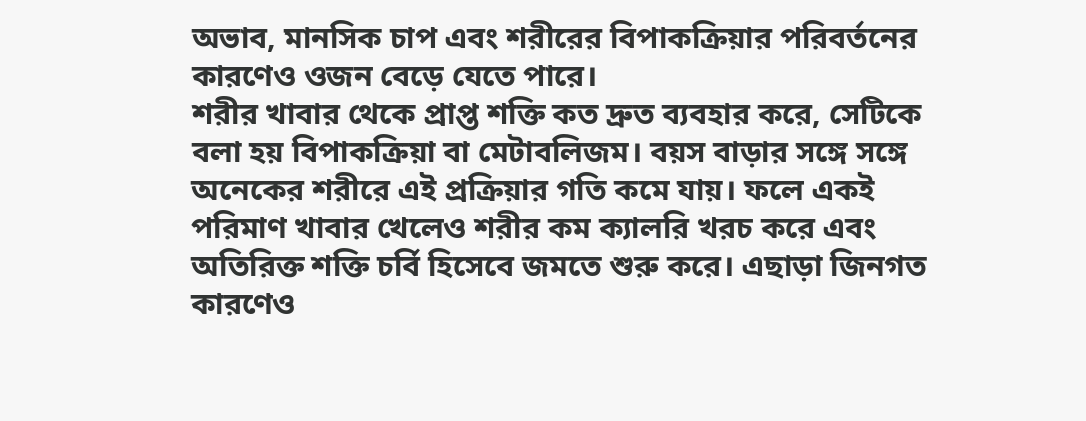অভাব, মানসিক চাপ এবং শরীরের বিপাকক্রিয়ার পরিবর্তনের কারণেও ওজন বেড়ে যেতে পারে।
শরীর খাবার থেকে প্রাপ্ত শক্তি কত দ্রুত ব্যবহার করে, সেটিকে বলা হয় বিপাকক্রিয়া বা মেটাবলিজম। বয়স বাড়ার সঙ্গে সঙ্গে অনেকের শরীরে এই প্রক্রিয়ার গতি কমে যায়। ফলে একই পরিমাণ খাবার খেলেও শরীর কম ক্যালরি খরচ করে এবং অতিরিক্ত শক্তি চর্বি হিসেবে জমতে শুরু করে। এছাড়া জিনগত কারণেও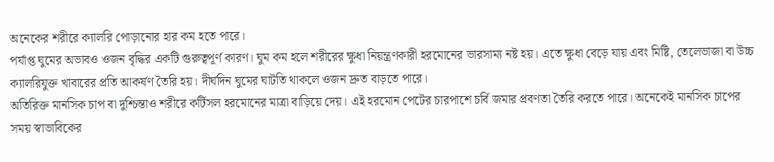অনেকের শরীরে ক্যালরি পোড়ানোর হার কম হতে পারে।
পর্যাপ্ত ঘুমের অভাবও ওজন বৃদ্ধির একটি গুরুত্বপূর্ণ কারণ। ঘুম কম হলে শরীরের ক্ষুধা নিয়ন্ত্রণকারী হরমোনের ভারসাম্য নষ্ট হয়। এতে ক্ষুধা বেড়ে যায় এবং মিষ্টি, তেলেভাজা বা উচ্চ ক্যালরিযুক্ত খাবারের প্রতি আকর্ষণ তৈরি হয়। দীর্ঘদিন ঘুমের ঘাটতি থাকলে ওজন দ্রুত বাড়তে পারে।
অতিরিক্ত মানসিক চাপ বা দুশ্চিন্তাও শরীরে কর্টিসল হরমোনের মাত্রা বাড়িয়ে দেয়। এই হরমোন পেটের চারপাশে চর্বি জমার প্রবণতা তৈরি করতে পারে। অনেকেই মানসিক চাপের সময় স্বাভাবিকের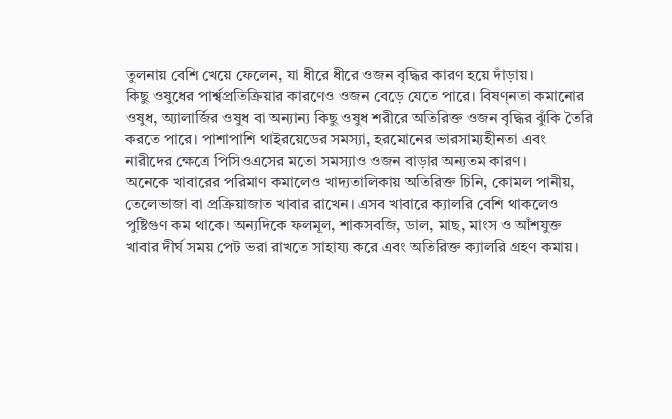তুলনায় বেশি খেয়ে ফেলেন, যা ধীরে ধীরে ওজন বৃদ্ধির কারণ হয়ে দাঁড়ায়।
কিছু ওষুধের পার্শ্বপ্রতিক্রিয়ার কারণেও ওজন বেড়ে যেতে পারে। বিষণ্নতা কমানোর ওষুধ, অ্যালার্জির ওষুধ বা অন্যান্য কিছু ওষুধ শরীরে অতিরিক্ত ওজন বৃদ্ধির ঝুঁকি তৈরি করতে পারে। পাশাপাশি থাইরয়েডের সমস্যা, হরমোনের ভারসাম্যহীনতা এবং নারীদের ক্ষেত্রে পিসিওএসের মতো সমস্যাও ওজন বাড়ার অন্যতম কারণ।
অনেকে খাবারের পরিমাণ কমালেও খাদ্যতালিকায় অতিরিক্ত চিনি, কোমল পানীয়, তেলেভাজা বা প্রক্রিয়াজাত খাবার রাখেন। এসব খাবারে ক্যালরি বেশি থাকলেও পুষ্টিগুণ কম থাকে। অন্যদিকে ফলমূল, শাকসবজি, ডাল, মাছ, মাংস ও আঁশযুক্ত খাবার দীর্ঘ সময় পেট ভরা রাখতে সাহায্য করে এবং অতিরিক্ত ক্যালরি গ্রহণ কমায়।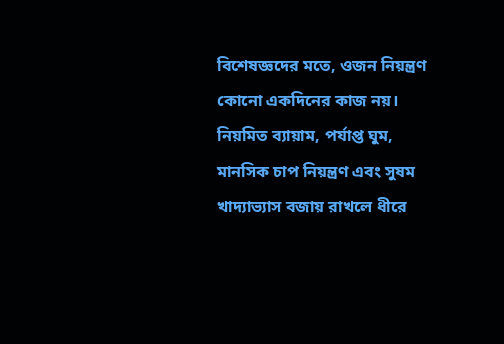বিশেষজ্ঞদের মতে, ওজন নিয়ন্ত্রণ কোনো একদিনের কাজ নয়। নিয়মিত ব্যায়াম, পর্যাপ্ত ঘুম, মানসিক চাপ নিয়ন্ত্রণ এবং সুষম খাদ্যাভ্যাস বজায় রাখলে ধীরে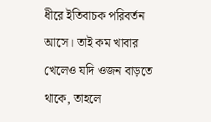ধীরে ইতিবাচক পরিবর্তন আসে। তাই কম খাবার খেলেও যদি ওজন বাড়তে থাকে, তাহলে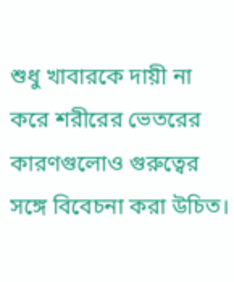শুধু খাবারকে দায়ী না করে শরীরের ভেতরের কারণগুলোও গুরুত্বের সঙ্গে বিবেচনা করা উচিত।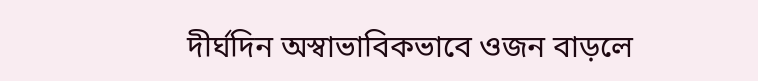দীর্ঘদিন অস্বাভাবিকভাবে ওজন বাড়লে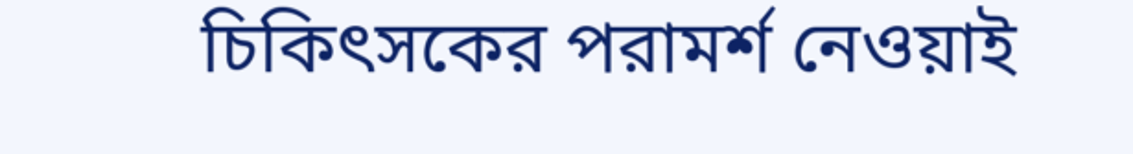চিকিৎসকের পরামর্শ নেওয়াই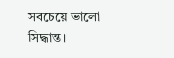সবচেয়ে ভালো সিদ্ধান্ত।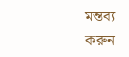মন্তব্য করুন